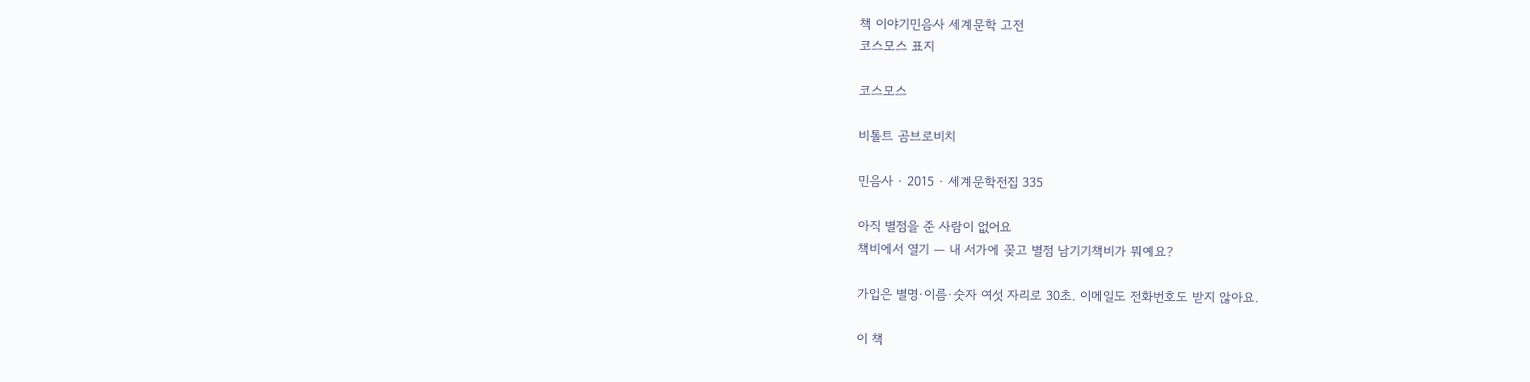책 이야기민음사 세계문학 고전
코스모스 표지

코스모스

비톨트 곰브로비치

민음사 · 2015 · 세계문학전집 335

아직 별점을 준 사람이 없어요
책비에서 열기 — 내 서가에 꽂고 별점 남기기책비가 뭐예요?

가입은 별명·이름·숫자 여섯 자리로 30초. 이메일도 전화번호도 받지 않아요.

이 책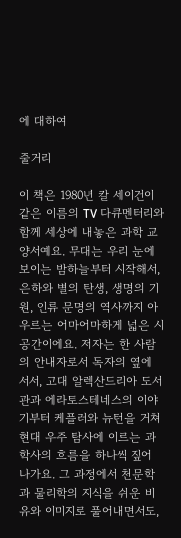에 대하여

줄거리

이 책은 1980년 칼 세이건이 같은 이름의 TV 다큐멘터리와 함께 세상에 내놓은 과학 교양서예요. 무대는 우리 눈에 보이는 밤하늘부터 시작해서, 은하와 별의 탄생, 생명의 기원, 인류 문명의 역사까지 아우르는 어마어마하게 넓은 시공간이에요. 저자는 한 사람의 안내자로서 독자의 옆에 서서, 고대 알렉산드리아 도서관과 에라토스테네스의 이야기부터 케플러와 뉴턴을 거쳐 현대 우주 탐사에 이르는 과학사의 흐름을 하나씩 짚어 나가요. 그 과정에서 천문학과 물리학의 지식을 쉬운 비유와 이미지로 풀어내면서도,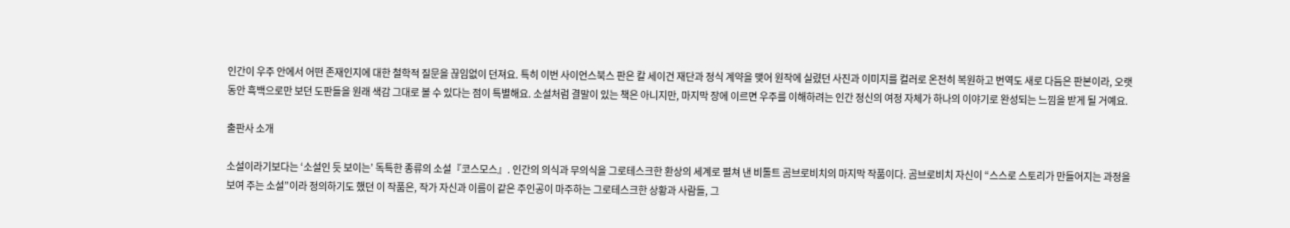인간이 우주 안에서 어떤 존재인지에 대한 철학적 질문을 끊임없이 던져요. 특히 이번 사이언스북스 판은 칼 세이건 재단과 정식 계약을 맺어 원작에 실렸던 사진과 이미지를 컬러로 온전히 복원하고 번역도 새로 다듬은 판본이라, 오랫동안 흑백으로만 보던 도판들을 원래 색감 그대로 볼 수 있다는 점이 특별해요. 소설처럼 결말이 있는 책은 아니지만, 마지막 장에 이르면 우주를 이해하려는 인간 정신의 여정 자체가 하나의 이야기로 완성되는 느낌을 받게 될 거예요.

출판사 소개

소설이라기보다는 ‘소설인 듯 보이는’ 독특한 종류의 소설『코스모스』. 인간의 의식과 무의식을 그로테스크한 환상의 세계로 펼쳐 낸 비톨트 곰브로비치의 마지막 작품이다. 곰브로비치 자신이 “스스로 스토리가 만들어지는 과정을 보여 주는 소설”이라 정의하기도 했던 이 작품은, 작가 자신과 이름이 같은 주인공이 마주하는 그로테스크한 상황과 사람들, 그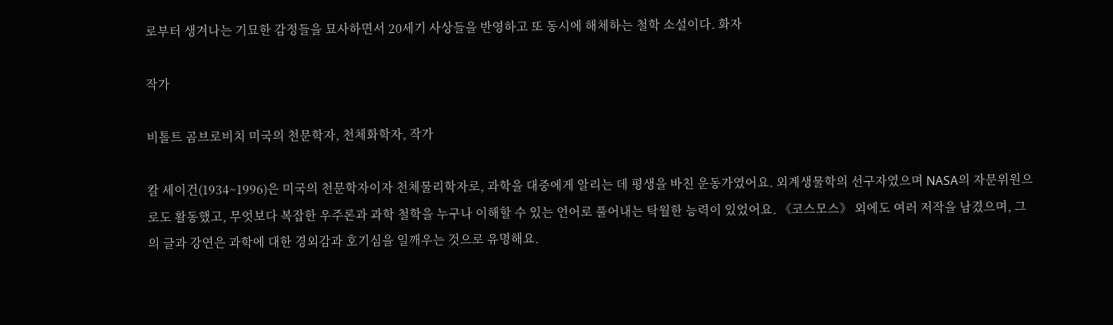로부터 생겨나는 기묘한 감정들을 묘사하면서 20세기 사상들을 반영하고 또 동시에 해체하는 철학 소설이다. 화자

작가

비톨트 곰브로비치 미국의 천문학자, 천체화학자, 작가

칼 세이건(1934~1996)은 미국의 천문학자이자 천체물리학자로, 과학을 대중에게 알리는 데 평생을 바친 운동가였어요. 외계생물학의 선구자였으며 NASA의 자문위원으로도 활동했고, 무엇보다 복잡한 우주론과 과학 철학을 누구나 이해할 수 있는 언어로 풀어내는 탁월한 능력이 있었어요. 《코스모스》 외에도 여러 저작을 남겼으며, 그의 글과 강연은 과학에 대한 경외감과 호기심을 일깨우는 것으로 유명해요.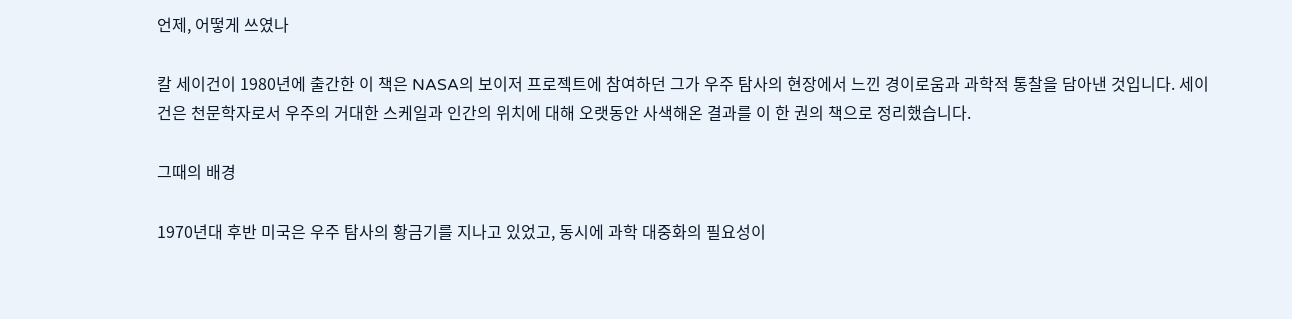언제, 어떻게 쓰였나

칼 세이건이 1980년에 출간한 이 책은 NASA의 보이저 프로젝트에 참여하던 그가 우주 탐사의 현장에서 느낀 경이로움과 과학적 통찰을 담아낸 것입니다. 세이건은 천문학자로서 우주의 거대한 스케일과 인간의 위치에 대해 오랫동안 사색해온 결과를 이 한 권의 책으로 정리했습니다.

그때의 배경

1970년대 후반 미국은 우주 탐사의 황금기를 지나고 있었고, 동시에 과학 대중화의 필요성이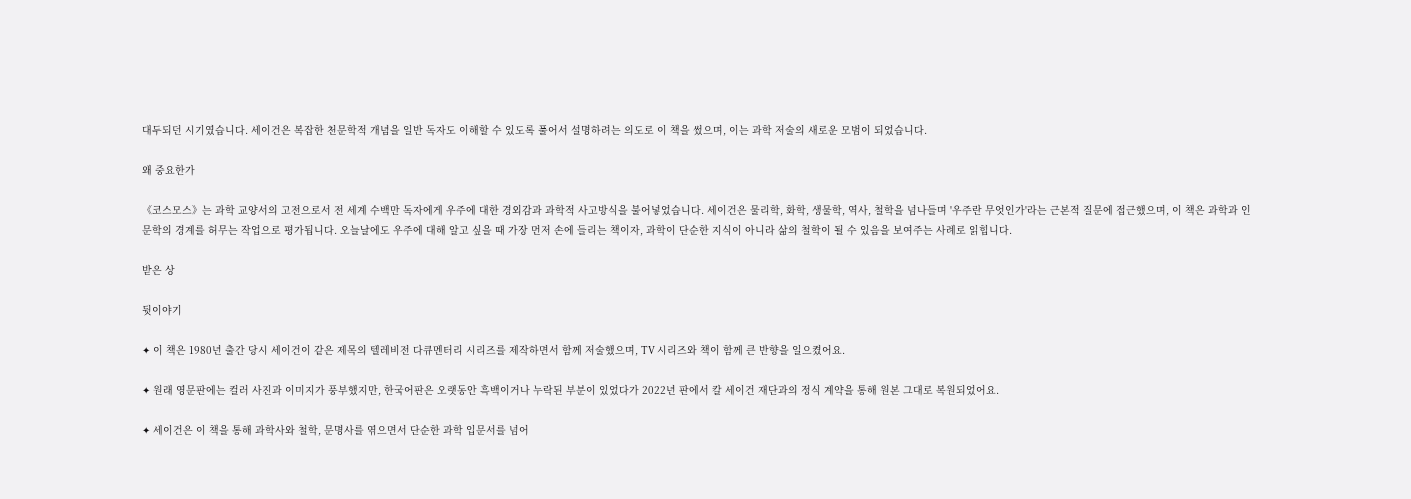대두되던 시기였습니다. 세이건은 복잡한 천문학적 개념을 일반 독자도 이해할 수 있도록 풀어서 설명하려는 의도로 이 책을 썼으며, 이는 과학 저술의 새로운 모범이 되었습니다.

왜 중요한가

《코스모스》는 과학 교양서의 고전으로서 전 세계 수백만 독자에게 우주에 대한 경외감과 과학적 사고방식을 불어넣었습니다. 세이건은 물리학, 화학, 생물학, 역사, 철학을 넘나들며 '우주란 무엇인가'라는 근본적 질문에 접근했으며, 이 책은 과학과 인문학의 경계를 허무는 작업으로 평가됩니다. 오늘날에도 우주에 대해 알고 싶을 때 가장 먼저 손에 들리는 책이자, 과학이 단순한 지식이 아니라 삶의 철학이 될 수 있음을 보여주는 사례로 읽힙니다.

받은 상

뒷이야기

✦ 이 책은 1980년 출간 당시 세이건이 같은 제목의 텔레비전 다큐멘터리 시리즈를 제작하면서 함께 저술했으며, TV 시리즈와 책이 함께 큰 반향을 일으켰어요.

✦ 원래 영문판에는 컬러 사진과 이미지가 풍부했지만, 한국어판은 오랫동안 흑백이거나 누락된 부분이 있었다가 2022년 판에서 칼 세이건 재단과의 정식 계약을 통해 원본 그대로 복원되었어요.

✦ 세이건은 이 책을 통해 과학사와 철학, 문명사를 엮으면서 단순한 과학 입문서를 넘어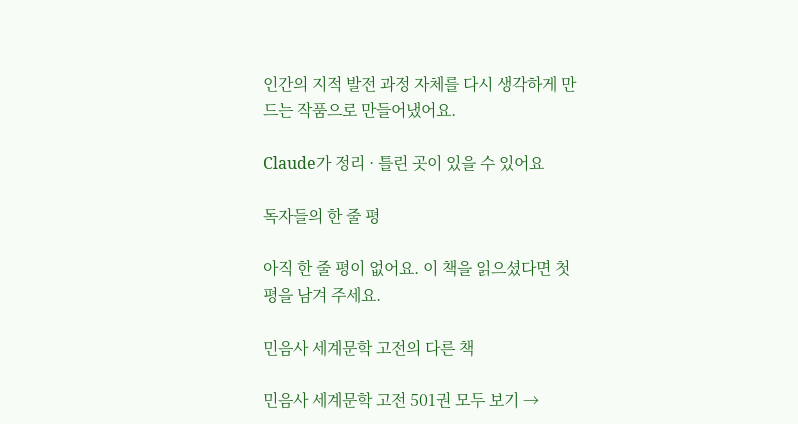인간의 지적 발전 과정 자체를 다시 생각하게 만드는 작품으로 만들어냈어요.

Claude가 정리 · 틀린 곳이 있을 수 있어요

독자들의 한 줄 평

아직 한 줄 평이 없어요. 이 책을 읽으셨다면 첫 평을 남겨 주세요.

민음사 세계문학 고전의 다른 책

민음사 세계문학 고전 501권 모두 보기 →